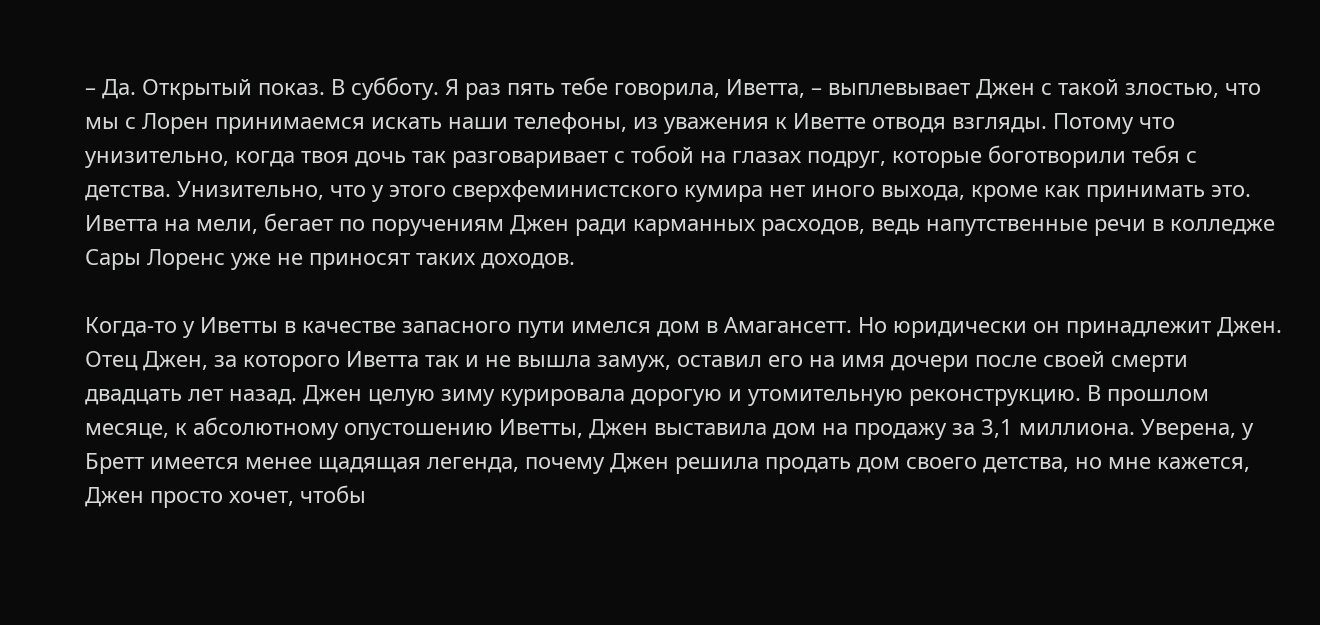– Да. Открытый показ. В субботу. Я раз пять тебе говорила, Иветта, – выплевывает Джен с такой злостью, что мы с Лорен принимаемся искать наши телефоны, из уважения к Иветте отводя взгляды. Потому что унизительно, когда твоя дочь так разговаривает с тобой на глазах подруг, которые боготворили тебя с детства. Унизительно, что у этого сверхфеминистского кумира нет иного выхода, кроме как принимать это. Иветта на мели, бегает по поручениям Джен ради карманных расходов, ведь напутственные речи в колледже Сары Лоренс уже не приносят таких доходов.

Когда-то у Иветты в качестве запасного пути имелся дом в Амагансетт. Но юридически он принадлежит Джен. Отец Джен, за которого Иветта так и не вышла замуж, оставил его на имя дочери после своей смерти двадцать лет назад. Джен целую зиму курировала дорогую и утомительную реконструкцию. В прошлом месяце, к абсолютному опустошению Иветты, Джен выставила дом на продажу за 3,1 миллиона. Уверена, у Бретт имеется менее щадящая легенда, почему Джен решила продать дом своего детства, но мне кажется, Джен просто хочет, чтобы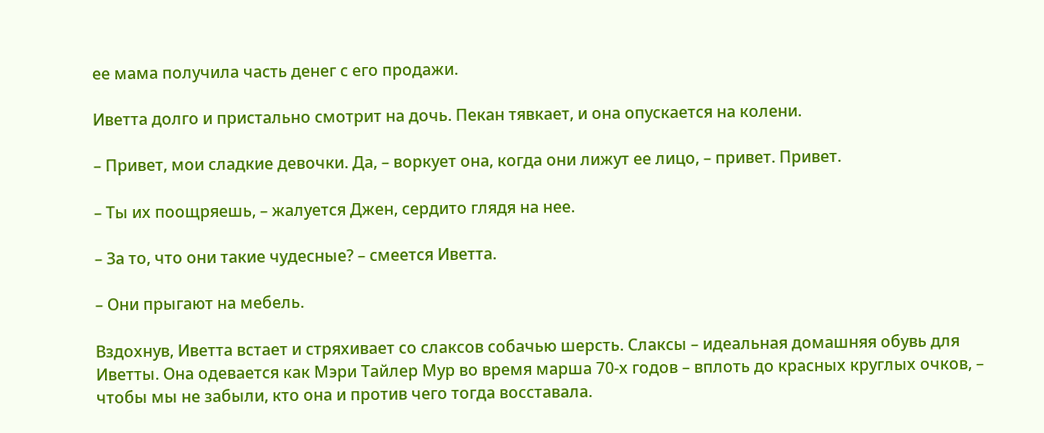ее мама получила часть денег с его продажи.

Иветта долго и пристально смотрит на дочь. Пекан тявкает, и она опускается на колени.

– Привет, мои сладкие девочки. Да, – воркует она, когда они лижут ее лицо, – привет. Привет.

– Ты их поощряешь, – жалуется Джен, сердито глядя на нее.

– За то, что они такие чудесные? – смеется Иветта.

– Они прыгают на мебель.

Вздохнув, Иветта встает и стряхивает со слаксов собачью шерсть. Слаксы – идеальная домашняя обувь для Иветты. Она одевается как Мэри Тайлер Мур во время марша 70-х годов – вплоть до красных круглых очков, – чтобы мы не забыли, кто она и против чего тогда восставала.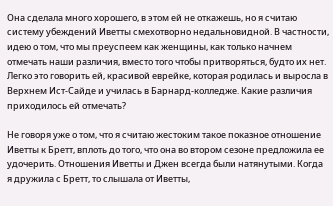Она сделала много хорошего, в этом ей не откажешь, но я считаю систему убеждений Иветты смехотворно недальновидной. В частности, идею о том, что мы преуспеем как женщины, как только начнем отмечать наши различия, вместо того чтобы притворяться, будто их нет. Легко это говорить ей, красивой еврейке, которая родилась и выросла в Верхнем Ист-Сайде и училась в Барнард-колледже. Какие различия приходилось ей отмечать?

Не говоря уже о том, что я считаю жестоким такое показное отношение Иветты к Бретт, вплоть до того, что она во втором сезоне предложила ее удочерить. Отношения Иветты и Джен всегда были натянутыми. Когда я дружила с Бретт, то слышала от Иветты,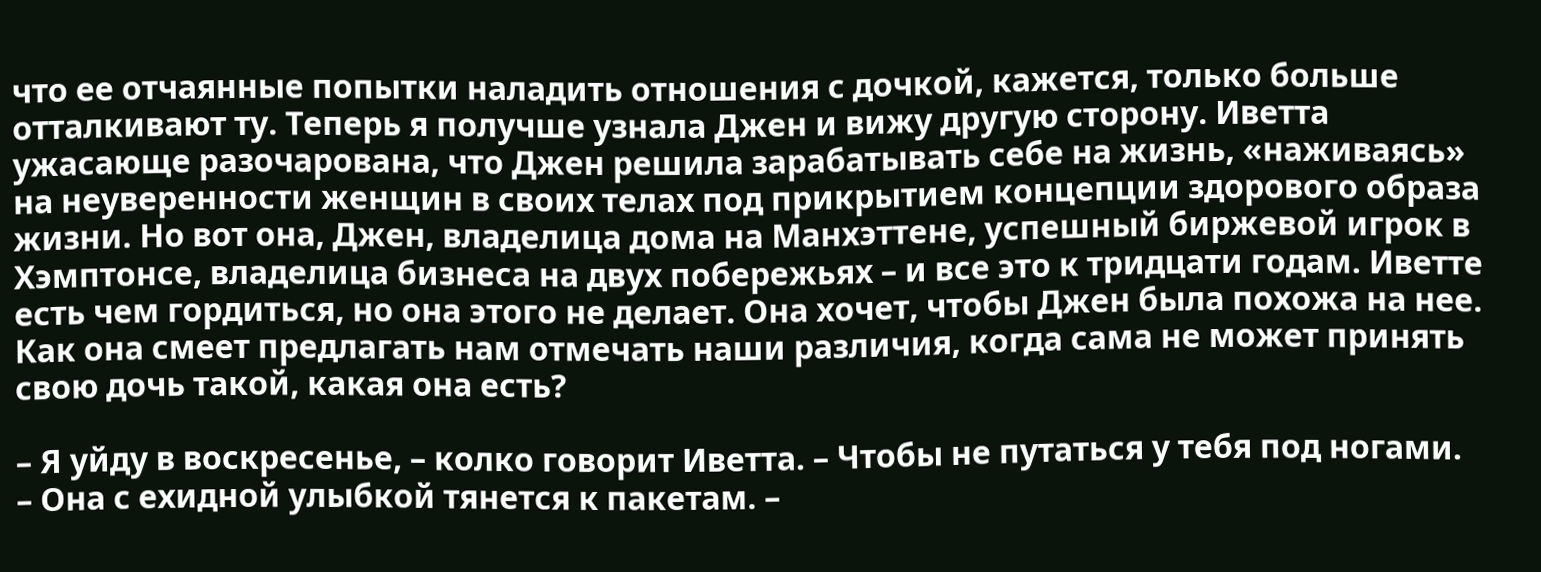что ее отчаянные попытки наладить отношения с дочкой, кажется, только больше отталкивают ту. Теперь я получше узнала Джен и вижу другую сторону. Иветта ужасающе разочарована, что Джен решила зарабатывать себе на жизнь, «наживаясь» на неуверенности женщин в своих телах под прикрытием концепции здорового образа жизни. Но вот она, Джен, владелица дома на Манхэттене, успешный биржевой игрок в Хэмптонсе, владелица бизнеса на двух побережьях – и все это к тридцати годам. Иветте есть чем гордиться, но она этого не делает. Она хочет, чтобы Джен была похожа на нее. Как она смеет предлагать нам отмечать наши различия, когда сама не может принять свою дочь такой, какая она есть?

– Я уйду в воскресенье, – колко говорит Иветта. – Чтобы не путаться у тебя под ногами. – Она с ехидной улыбкой тянется к пакетам. –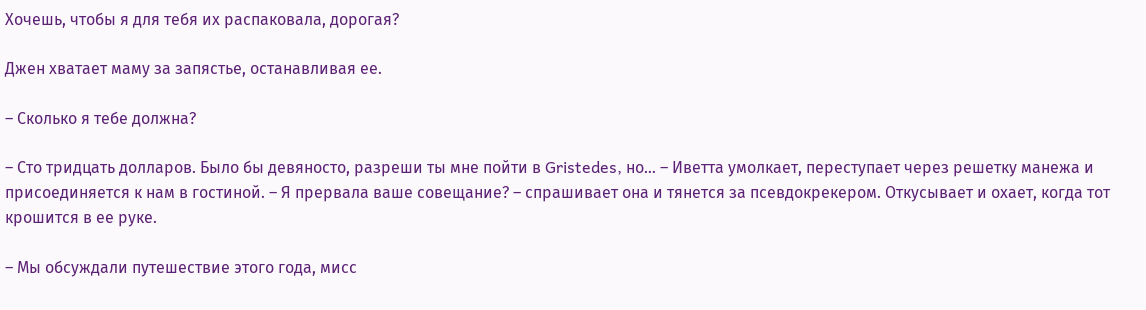Хочешь, чтобы я для тебя их распаковала, дорогая?

Джен хватает маму за запястье, останавливая ее.

– Сколько я тебе должна?

– Сто тридцать долларов. Было бы девяносто, разреши ты мне пойти в Gristedes, но… – Иветта умолкает, переступает через решетку манежа и присоединяется к нам в гостиной. – Я прервала ваше совещание? – спрашивает она и тянется за псевдокрекером. Откусывает и охает, когда тот крошится в ее руке.

– Мы обсуждали путешествие этого года, мисс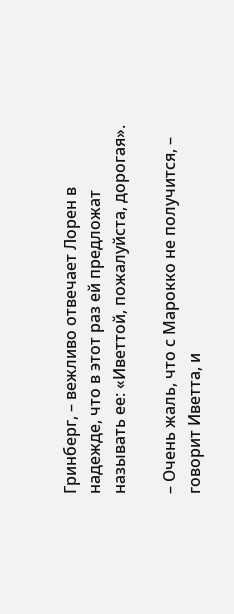Гринберг, – вежливо отвечает Лорен в надежде, что в этот раз ей предложат называть ее: «Иветтой, пожалуйста, дорогая».

– Очень жаль, что с Марокко не получится, – говорит Иветта, и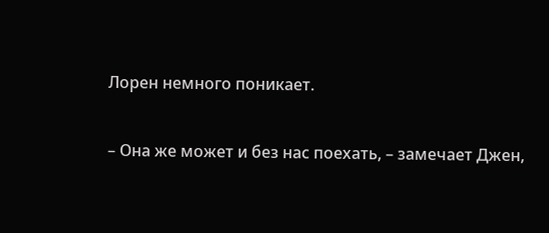Лорен немного поникает.

– Она же может и без нас поехать, – замечает Джен,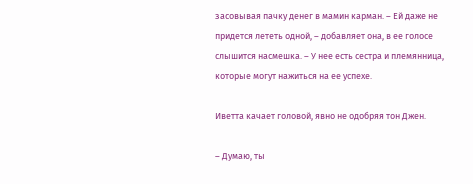засовывая пачку денег в мамин карман. – Ей даже не придется лететь одной, – добавляет она, в ее голосе слышится насмешка. – У нее есть сестра и племянница, которые могут нажиться на ее успехе.

Иветта качает головой, явно не одобряя тон Джен.

– Думаю, ты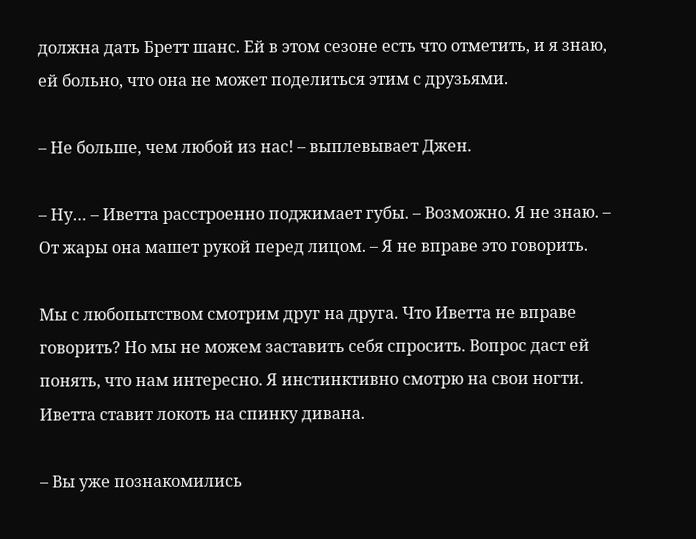должна дать Бретт шанс. Ей в этом сезоне есть что отметить, и я знаю, ей больно, что она не может поделиться этим с друзьями.

– Не больше, чем любой из нас! – выплевывает Джен.

– Ну… – Иветта расстроенно поджимает губы. – Возможно. Я не знаю. – От жары она машет рукой перед лицом. – Я не вправе это говорить.

Мы с любопытством смотрим друг на друга. Что Иветта не вправе говорить? Но мы не можем заставить себя спросить. Вопрос даст ей понять, что нам интересно. Я инстинктивно смотрю на свои ногти. Иветта ставит локоть на спинку дивана.

– Вы уже познакомились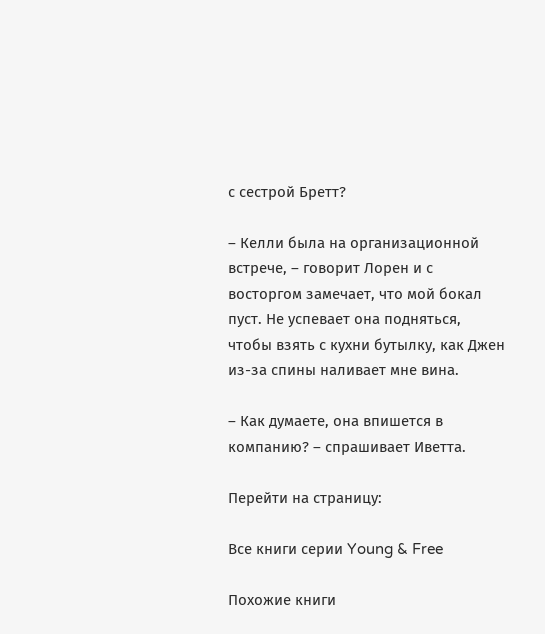с сестрой Бретт?

– Келли была на организационной встрече, – говорит Лорен и с восторгом замечает, что мой бокал пуст. Не успевает она подняться, чтобы взять с кухни бутылку, как Джен из-за спины наливает мне вина.

– Как думаете, она впишется в компанию? – спрашивает Иветта.

Перейти на страницу:

Все книги серии Young & Free

Похожие книги